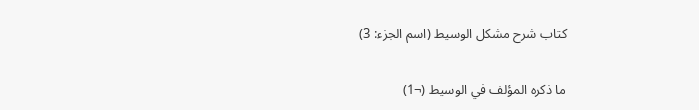كتاب شرح مشكل الوسيط (اسم الجزء: 3)

ما ذكره المؤلف في الوسيط (¬1)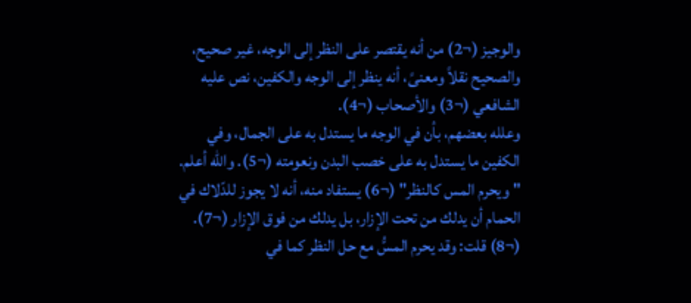والوجيز (¬2) من أنه يقتصر على النظر إلى الوجه، غير صحيح، والصحيح نقلاً ومعنىً، أنه ينظر إلى الوجه والكفين، نص عليه الشافعي (¬3) والأصحاب (¬4).
وعلله بعضهم، بأن في الوجه ما يستدل به على الجمال، وفي الكفين ما يستدل به على خصب البدن ونعومته (¬5). والله أعلم.
"ويحرم المس كالنظر" (¬6) يستفاد منه، أنه لا يجوز للدّلاك في الحمام أن يدلك من تحت الإزار، بل يدلك من فوق الإزار (¬7).
(¬8) قلت: وقد يحرم المسُّ مع حل النظر كما في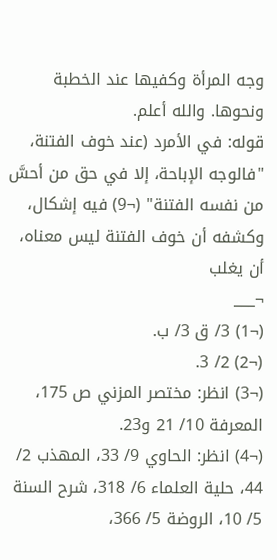وجه المرأة وكفيها عند الخطبة ونحوها. والله أعلم.
قوله: في الأمرد (عند خوف الفتنة، "فالوجه الإباحة، إلا في حق من أحسَّ من نفسه الفتنة" (¬9) فيه إشكال، وكشفه أن خوف الفتنة ليس معناه، أن يغلب
¬___
(¬1) 3/ ق 3/ ب.
(¬2) 2/ 3.
(¬3) انظر: مختصر المزني ص 175، المعرفة 10/ 21 و23.
(¬4) انظر: الحاوي 9/ 33، المهذب 2/ 44، حلية العلماء 6/ 318، شرح السنة 5/ 10، الروضة 5/ 366،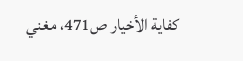كفاية الأخيار ص471، مغني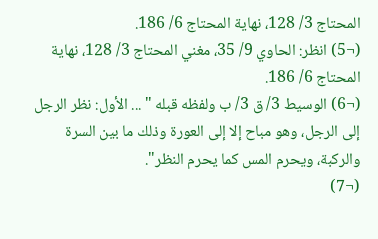المحتاج 3/ 128، نهاية المحتاج 6/ 186.
(¬5) انظر: الحاوي 9/ 35، مغني المحتاج 3/ 128، نهاية المحتاج 6/ 186.
(¬6) الوسيط 3/ ق 3/ ب ولفظه قبله " ... الأول: نظر الرجل إلى الرجل، وهو مباح إلا إلى العورة وذلك ما بين السرة والركبة، ويحرم المس كما يحرم النظر".
(¬7)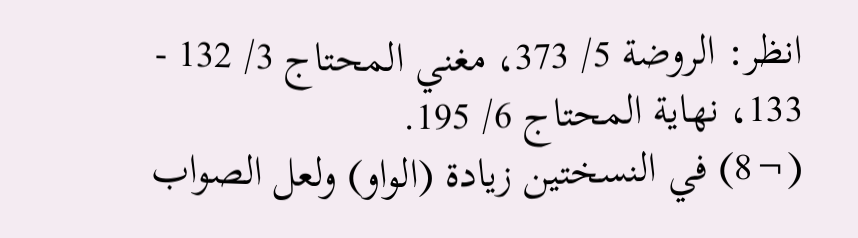انظر: الروضة 5/ 373، مغني المحتاج 3/ 132 - 133، نهاية المحتاج 6/ 195.
(¬8) في النسختين زيادة (الواو) ولعل الصواب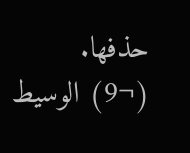حذفها.
(¬9) الوسيط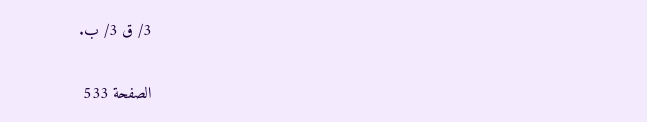3/ ق 3/ ب.

الصفحة 533